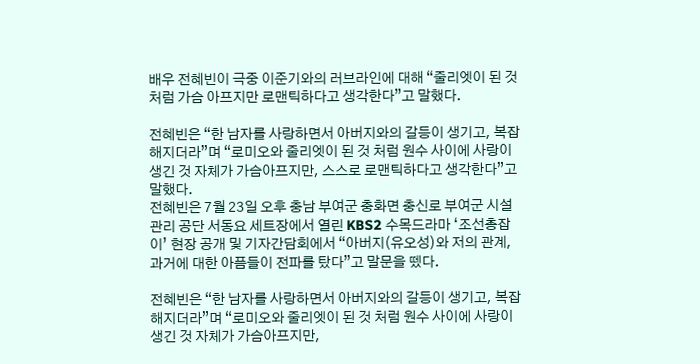배우 전혜빈이 극중 이준기와의 러브라인에 대해 “줄리엣이 된 것 처럼 가슴 아프지만 로맨틱하다고 생각한다”고 말했다.

전혜빈은 “한 남자를 사랑하면서 아버지와의 갈등이 생기고, 복잡해지더라”며 “로미오와 줄리엣이 된 것 처럼 원수 사이에 사랑이 생긴 것 자체가 가슴아프지만, 스스로 로맨틱하다고 생각한다”고 말했다.
전혜빈은 7월 23일 오후 충남 부여군 충화면 충신로 부여군 시설관리 공단 서동요 세트장에서 열린 KBS2 수목드라마 ‘조선총잡이’ 현장 공개 및 기자간담회에서 “아버지(유오성)와 저의 관계, 과거에 대한 아픔들이 전파를 탔다”고 말문을 뗐다.

전혜빈은 “한 남자를 사랑하면서 아버지와의 갈등이 생기고, 복잡해지더라”며 “로미오와 줄리엣이 된 것 처럼 원수 사이에 사랑이 생긴 것 자체가 가슴아프지만,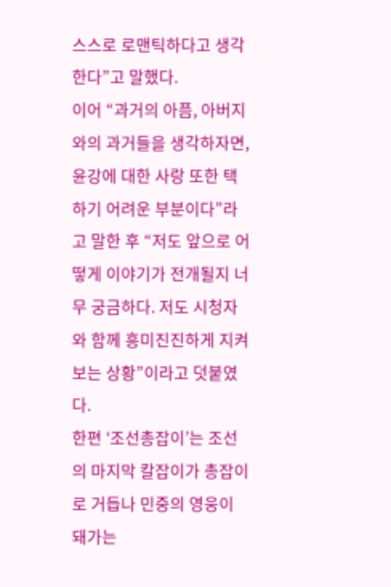스스로 로맨틱하다고 생각한다”고 말했다.
이어 “과거의 아픔, 아버지와의 과거들을 생각하자면, 윤강에 대한 사랑 또한 택하기 어려운 부분이다”라고 말한 후 “저도 앞으로 어떻게 이야기가 전개될지 너무 궁금하다. 저도 시청자와 함께 흥미진진하게 지켜보는 상황”이라고 덧붙였다.
한편 ‘조선총잡이’는 조선의 마지막 칼잡이가 총잡이로 거듭나 민중의 영웅이 돼가는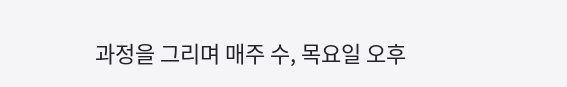과정을 그리며 매주 수, 목요일 오후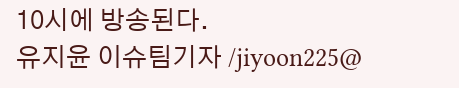10시에 방송된다.
유지윤 이슈팀기자 /jiyoon225@